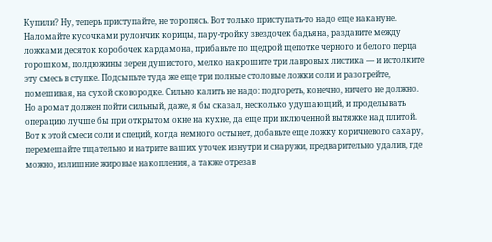Купили? Ну, теперь приступайте, не торопясь. Вот только приступать-то надо еще накануне.
Наломайте кусочками рулончик корицы, пару-тройку звездочек бадьяна, раздавите между ложками десяток коробочек кардамона, прибавьте по щедрой щепотке черного и белого перца горошком, полдюжины зерен душистого, мелко накрошите три лавровых листика — и истолките эту смесь в ступке. Подсыпьте туда же еще три полные столовые ложки соли и разогрейте, помешивая, на сухой сковородке. Сильно калить не надо: подгореть, конечно, ничего не должно. Но аромат должен пойти сильный, даже, я бы сказал, несколько удушающий, и проделывать операцию лучше бы при открытом окне на кухне, да еще при включенной вытяжке над плитой.
Вот к этой смеси соли и специй, когда немного остынет, добавьте еще ложку коричневого сахару, перемешайте тщательно и натрите ваших уточек изнутри и снаружи, предварительно удалив, где можно, излишние жировые накопления, а также отрезав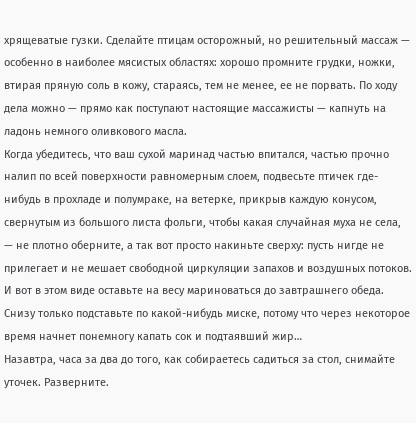хрящеватые гузки. Сделайте птицам осторожный, но решительный массаж — особенно в наиболее мясистых областях: хорошо промните грудки, ножки, втирая пряную соль в кожу, стараясь, тем не менее, ее не порвать. По ходу дела можно — прямо как поступают настоящие массажисты — капнуть на ладонь немного оливкового масла.
Когда убедитесь, что ваш сухой маринад частью впитался, частью прочно налип по всей поверхности равномерным слоем, подвесьте птичек где-нибудь в прохладе и полумраке, на ветерке, прикрыв каждую конусом, свернутым из большого листа фольги, чтобы какая случайная муха не села, — не плотно оберните, а так вот просто накиньте сверху: пусть нигде не прилегает и не мешает свободной циркуляции запахов и воздушных потоков. И вот в этом виде оставьте на весу мариноваться до завтрашнего обеда. Снизу только подставьте по какой-нибудь миске, потому что через некоторое время начнет понемногу капать сок и подтаявший жир…
Назавтра, часа за два до того, как собираетесь садиться за стол, снимайте уточек. Разверните.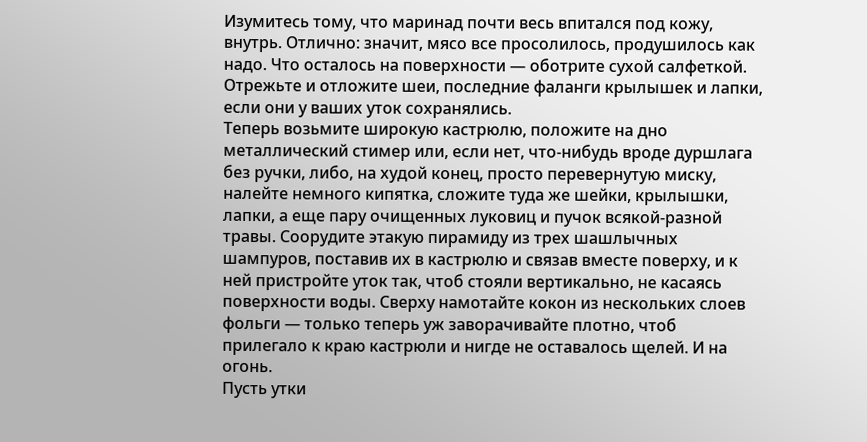Изумитесь тому, что маринад почти весь впитался под кожу, внутрь. Отлично: значит, мясо все просолилось, продушилось как надо. Что осталось на поверхности — оботрите сухой салфеткой. Отрежьте и отложите шеи, последние фаланги крылышек и лапки, если они у ваших уток сохранялись.
Теперь возьмите широкую кастрюлю, положите на дно металлический стимер или, если нет, что-нибудь вроде дуршлага без ручки, либо, на худой конец, просто перевернутую миску, налейте немного кипятка, сложите туда же шейки, крылышки, лапки, а еще пару очищенных луковиц и пучок всякой-разной травы. Соорудите этакую пирамиду из трех шашлычных шампуров, поставив их в кастрюлю и связав вместе поверху, и к ней пристройте уток так, чтоб стояли вертикально, не касаясь поверхности воды. Сверху намотайте кокон из нескольких слоев фольги — только теперь уж заворачивайте плотно, чтоб прилегало к краю кастрюли и нигде не оставалось щелей. И на огонь.
Пусть утки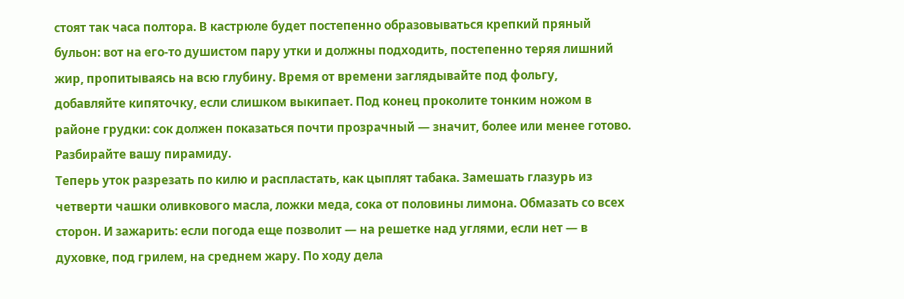стоят так часа полтора. В кастрюле будет постепенно образовываться крепкий пряный бульон: вот на его-то душистом пару утки и должны подходить, постепенно теряя лишний жир, пропитываясь на всю глубину. Время от времени заглядывайте под фольгу, добавляйте кипяточку, если слишком выкипает. Под конец проколите тонким ножом в районе грудки: сок должен показаться почти прозрачный — значит, более или менее готово. Разбирайте вашу пирамиду.
Теперь уток разрезать по килю и распластать, как цыплят табака. Замешать глазурь из четверти чашки оливкового масла, ложки меда, сока от половины лимона. Обмазать со всех сторон. И зажарить: если погода еще позволит — на решетке над углями, если нет — в духовке, под грилем, на среднем жару. По ходу дела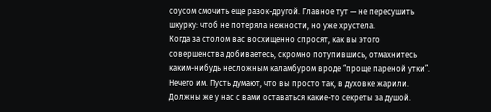соусом смочить еще разок-другой. Главное тут — не пересушить шкурку: чтоб не потеряла нежности, но уже хрустела.
Когда за столом вас восхищенно спросят, как вы этого совершенства добиваетесь, скромно потупившись, отмахнитесь каким-нибудь несложным каламбуром вроде “проще пареной утки”. Нечего им. Пусть думают, что вы просто так, в духовке жарили. Должны же у нас с вами оставаться какие-то секреты за душой.